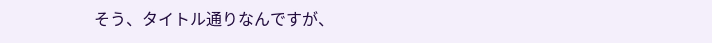そう、タイトル通りなんですが、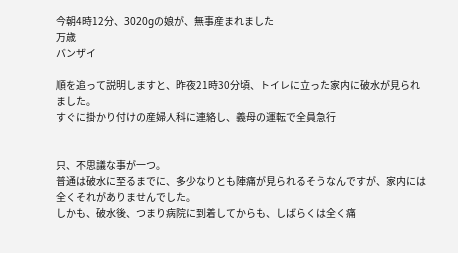今朝4時12分、3020gの娘が、無事産まれました
万歳
バンザイ

順を追って説明しますと、昨夜21時30分頃、トイレに立った家内に破水が見られました。
すぐに掛かり付けの産婦人科に連絡し、義母の運転で全員急行


只、不思議な事が一つ。
普通は破水に至るまでに、多少なりとも陣痛が見られるそうなんですが、家内には全くそれがありませんでした。
しかも、破水後、つまり病院に到着してからも、しばらくは全く痛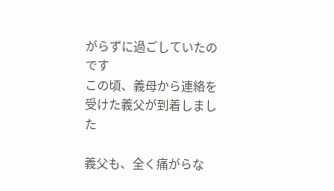がらずに過ごしていたのです
この頃、義母から連絡を受けた義父が到着しました

義父も、全く痛がらな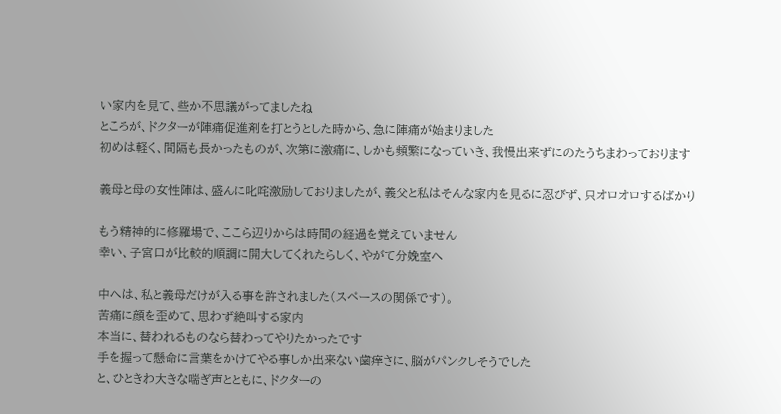い家内を見て、些か不思議がってましたね
ところが、ドクターが陣痛促進剤を打とうとした時から、急に陣痛が始まりました
初めは軽く、間隔も長かったものが、次第に激痛に、しかも頻繁になっていき、我慢出来ずにのたうちまわっております

義母と母の女性陣は、盛んに叱咤激励しておりましたが、義父と私はそんな家内を見るに忍びず、只オロオロするばかり

もう精神的に修羅場で、ここら辺りからは時間の経過を覚えていません
幸い、子宮口が比較的順調に開大してくれたらしく、やがて分娩室へ

中へは、私と義母だけが入る事を許されました(スペースの関係です)。
苦痛に顔を歪めて、思わず絶叫する家内
本当に、替われるものなら替わってやりたかったです
手を握って懸命に言葉をかけてやる事しか出来ない歯痒さに、脳がパンクしそうでした
と、ひときわ大きな喘ぎ声とともに、ドクターの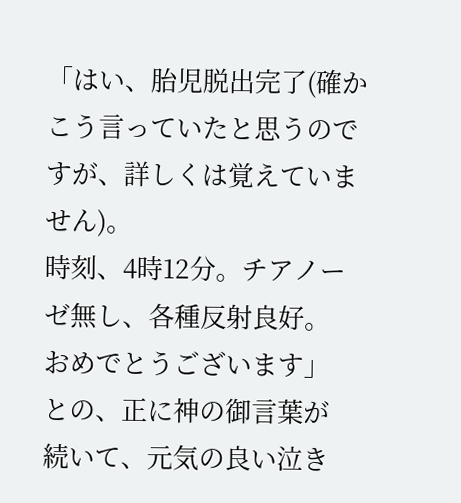「はい、胎児脱出完了(確かこう言っていたと思うのですが、詳しくは覚えていません)。
時刻、4時12分。チアノーゼ無し、各種反射良好。
おめでとうございます」
との、正に神の御言葉が
続いて、元気の良い泣き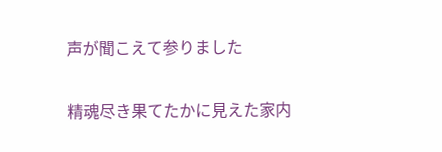声が聞こえて参りました

精魂尽き果てたかに見えた家内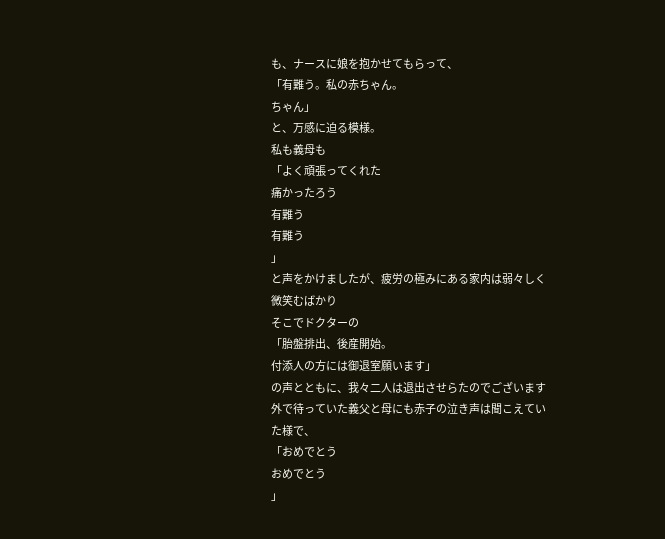も、ナースに娘を抱かせてもらって、
「有難う。私の赤ちゃん。
ちゃん」
と、万感に迫る模様。
私も義母も
「よく頑張ってくれた
痛かったろう
有難う
有難う
」
と声をかけましたが、疲労の極みにある家内は弱々しく微笑むばかり
そこでドクターの
「胎盤排出、後産開始。
付添人の方には御退室願います」
の声とともに、我々二人は退出させらたのでございます
外で待っていた義父と母にも赤子の泣き声は聞こえていた様で、
「おめでとう
おめでとう
」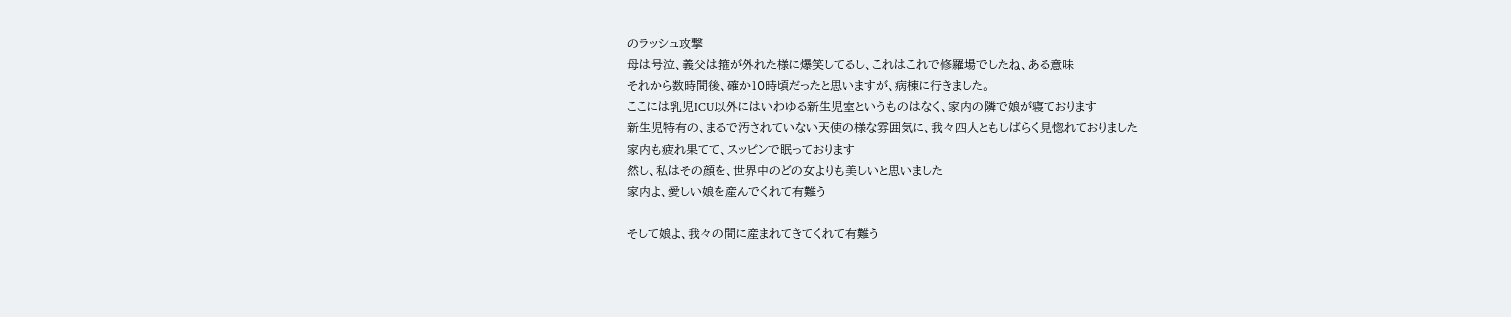のラッシュ攻撃
母は号泣、義父は箍が外れた様に爆笑してるし、これはこれで修羅場でしたね、ある意味
それから数時間後、確か10時頃だったと思いますが、病棟に行きました。
ここには乳児ICU以外にはいわゆる新生児室というものはなく、家内の隣で娘が寝ております
新生児特有の、まるで汚されていない天使の様な雰囲気に、我々四人ともしばらく見惚れておりました
家内も疲れ果てて、スッピンで眠っております
然し、私はその顔を、世界中のどの女よりも美しいと思いました
家内よ、愛しい娘を産んでくれて有難う

そして娘よ、我々の間に産まれてきてくれて有難う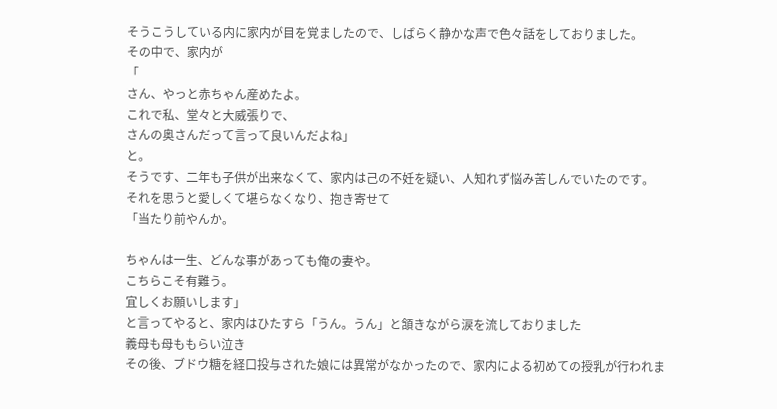そうこうしている内に家内が目を覚ましたので、しばらく静かな声で色々話をしておりました。
その中で、家内が
「
さん、やっと赤ちゃん産めたよ。
これで私、堂々と大威張りで、
さんの奥さんだって言って良いんだよね」
と。
そうです、二年も子供が出来なくて、家内は己の不妊を疑い、人知れず悩み苦しんでいたのです。
それを思うと愛しくて堪らなくなり、抱き寄せて
「当たり前やんか。

ちゃんは一生、どんな事があっても俺の妻や。
こちらこそ有難う。
宜しくお願いします」
と言ってやると、家内はひたすら「うん。うん」と頷きながら涙を流しておりました
義母も母ももらい泣き
その後、ブドウ糖を経口投与された娘には異常がなかったので、家内による初めての授乳が行われま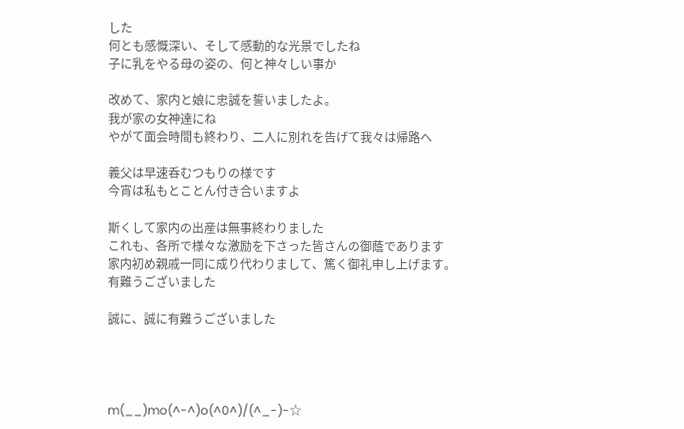した
何とも感慨深い、そして感動的な光景でしたね
子に乳をやる母の姿の、何と神々しい事か

改めて、家内と娘に忠誠を誓いましたよ。
我が家の女神達にね
やがて面会時間も終わり、二人に別れを告げて我々は帰路へ

義父は早速呑むつもりの様です
今宵は私もとことん付き合いますよ

斯くして家内の出産は無事終わりました
これも、各所で様々な激励を下さった皆さんの御蔭であります
家内初め親戚一同に成り代わりまして、篤く御礼申し上げます。
有難うございました

誠に、誠に有難うございました




m(__)mo(^-^)o(^0^)/(^_-)-☆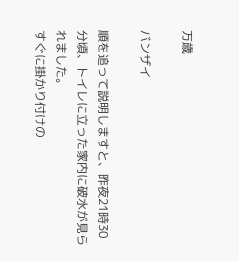万歳

バンザイ

順を追って説明しますと、昨夜21時30分頃、トイレに立った家内に破水が見られました。
すぐに掛かり付けの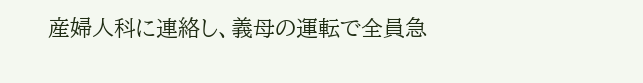産婦人科に連絡し、義母の運転で全員急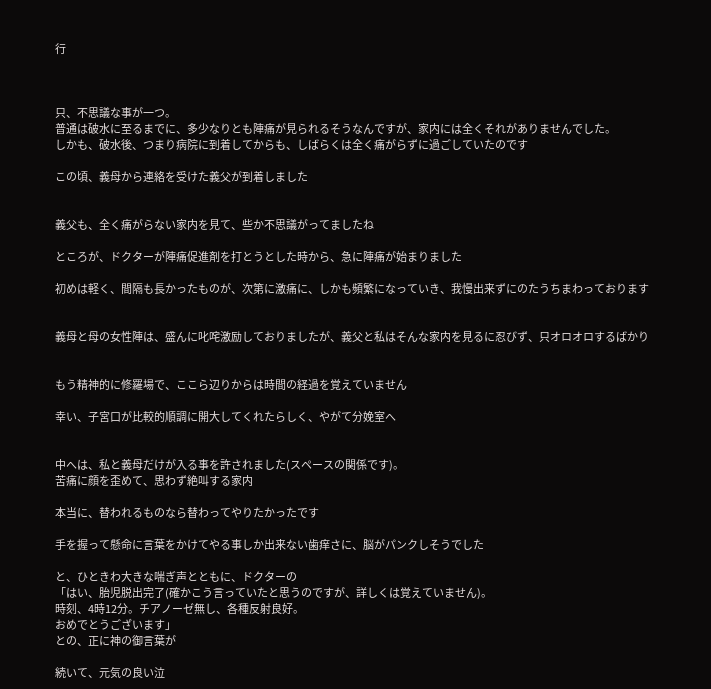行



只、不思議な事が一つ。
普通は破水に至るまでに、多少なりとも陣痛が見られるそうなんですが、家内には全くそれがありませんでした。
しかも、破水後、つまり病院に到着してからも、しばらくは全く痛がらずに過ごしていたのです

この頃、義母から連絡を受けた義父が到着しました


義父も、全く痛がらない家内を見て、些か不思議がってましたね

ところが、ドクターが陣痛促進剤を打とうとした時から、急に陣痛が始まりました

初めは軽く、間隔も長かったものが、次第に激痛に、しかも頻繁になっていき、我慢出来ずにのたうちまわっております


義母と母の女性陣は、盛んに叱咤激励しておりましたが、義父と私はそんな家内を見るに忍びず、只オロオロするばかり


もう精神的に修羅場で、ここら辺りからは時間の経過を覚えていません

幸い、子宮口が比較的順調に開大してくれたらしく、やがて分娩室へ


中へは、私と義母だけが入る事を許されました(スペースの関係です)。
苦痛に顔を歪めて、思わず絶叫する家内

本当に、替われるものなら替わってやりたかったです

手を握って懸命に言葉をかけてやる事しか出来ない歯痒さに、脳がパンクしそうでした

と、ひときわ大きな喘ぎ声とともに、ドクターの
「はい、胎児脱出完了(確かこう言っていたと思うのですが、詳しくは覚えていません)。
時刻、4時12分。チアノーゼ無し、各種反射良好。
おめでとうございます」
との、正に神の御言葉が

続いて、元気の良い泣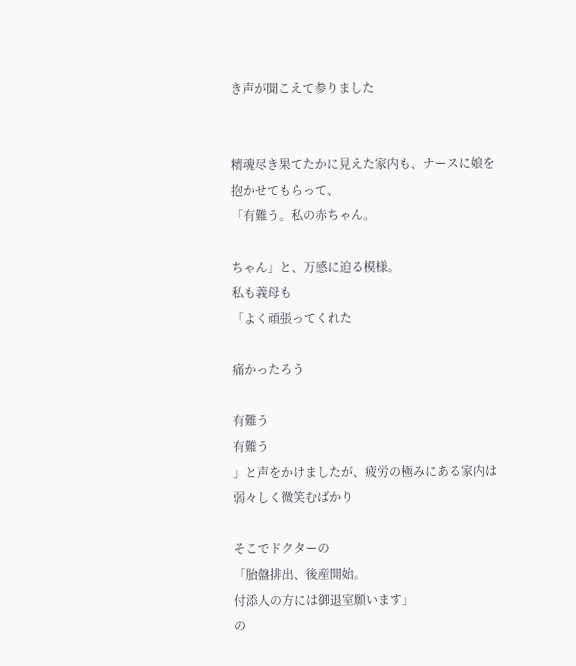き声が聞こえて参りました


精魂尽き果てたかに見えた家内も、ナースに娘を抱かせてもらって、
「有難う。私の赤ちゃん。

ちゃん」と、万感に迫る模様。
私も義母も
「よく頑張ってくれた

痛かったろう

有難う
有難う
」と声をかけましたが、疲労の極みにある家内は弱々しく微笑むばかり

そこでドクターの
「胎盤排出、後産開始。
付添人の方には御退室願います」
の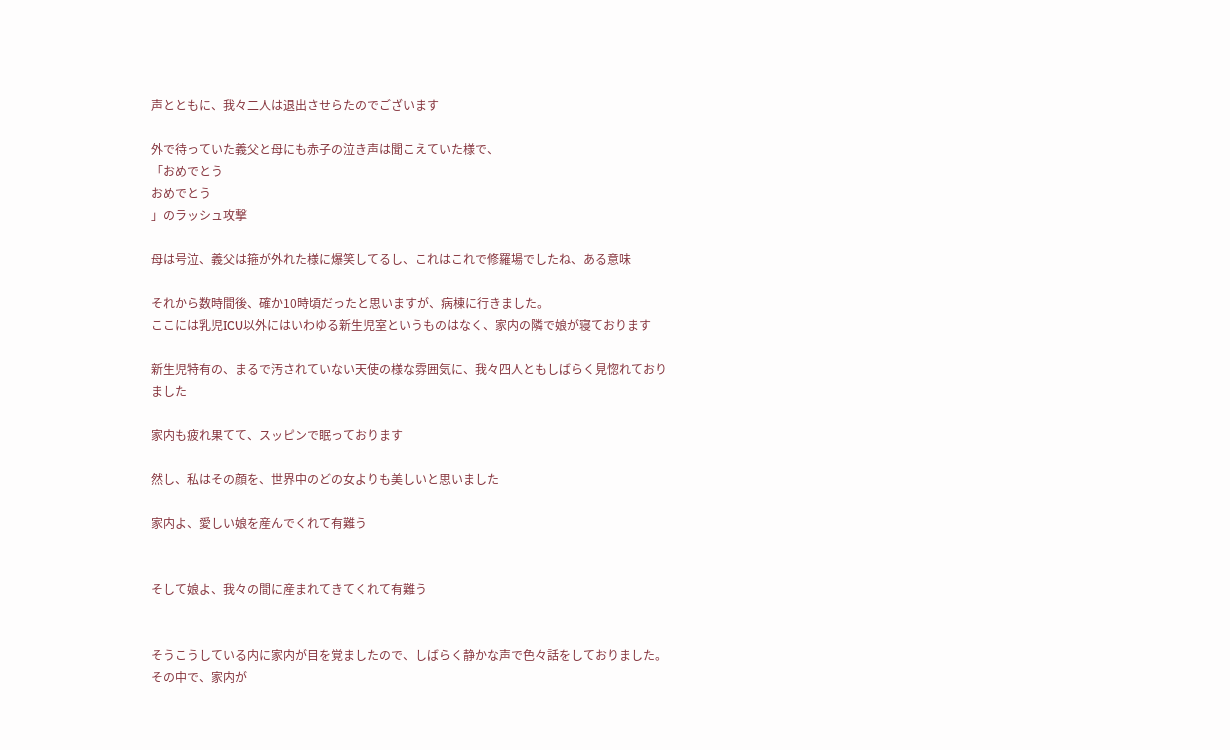声とともに、我々二人は退出させらたのでございます

外で待っていた義父と母にも赤子の泣き声は聞こえていた様で、
「おめでとう
おめでとう
」のラッシュ攻撃

母は号泣、義父は箍が外れた様に爆笑してるし、これはこれで修羅場でしたね、ある意味

それから数時間後、確か10時頃だったと思いますが、病棟に行きました。
ここには乳児ICU以外にはいわゆる新生児室というものはなく、家内の隣で娘が寝ております

新生児特有の、まるで汚されていない天使の様な雰囲気に、我々四人ともしばらく見惚れておりました

家内も疲れ果てて、スッピンで眠っております

然し、私はその顔を、世界中のどの女よりも美しいと思いました

家内よ、愛しい娘を産んでくれて有難う


そして娘よ、我々の間に産まれてきてくれて有難う


そうこうしている内に家内が目を覚ましたので、しばらく静かな声で色々話をしておりました。
その中で、家内が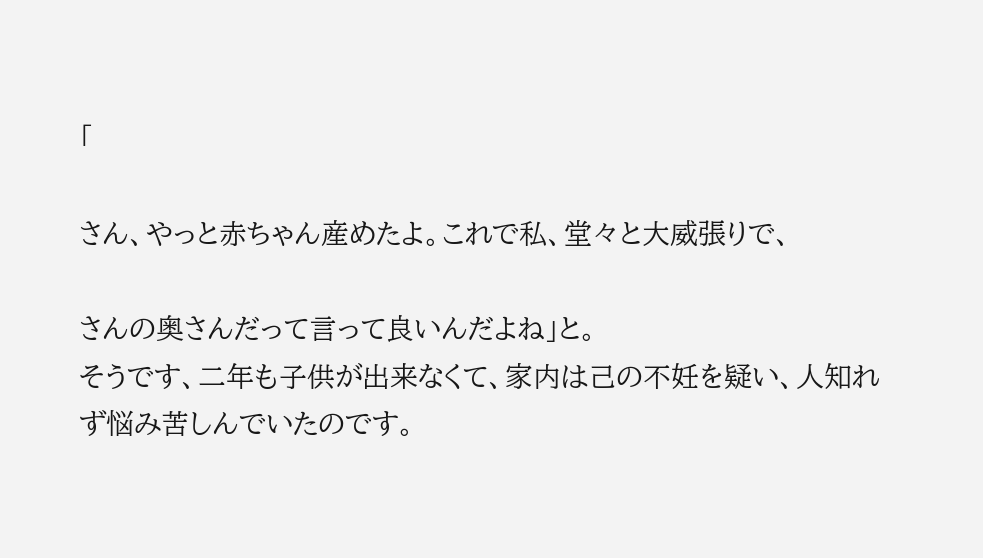「

さん、やっと赤ちゃん産めたよ。これで私、堂々と大威張りで、

さんの奥さんだって言って良いんだよね」と。
そうです、二年も子供が出来なくて、家内は己の不妊を疑い、人知れず悩み苦しんでいたのです。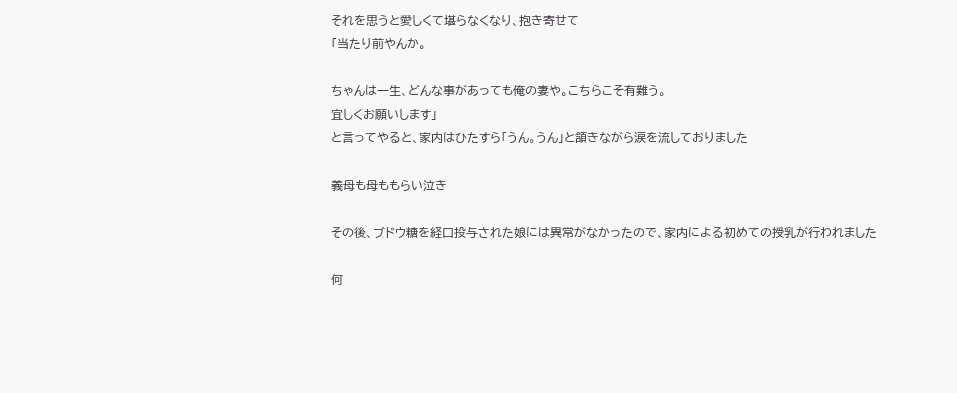それを思うと愛しくて堪らなくなり、抱き寄せて
「当たり前やんか。

ちゃんは一生、どんな事があっても俺の妻や。こちらこそ有難う。
宜しくお願いします」
と言ってやると、家内はひたすら「うん。うん」と頷きながら涙を流しておりました

義母も母ももらい泣き

その後、ブドウ糖を経口投与された娘には異常がなかったので、家内による初めての授乳が行われました

何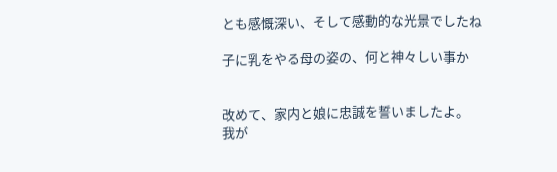とも感慨深い、そして感動的な光景でしたね

子に乳をやる母の姿の、何と神々しい事か


改めて、家内と娘に忠誠を誓いましたよ。
我が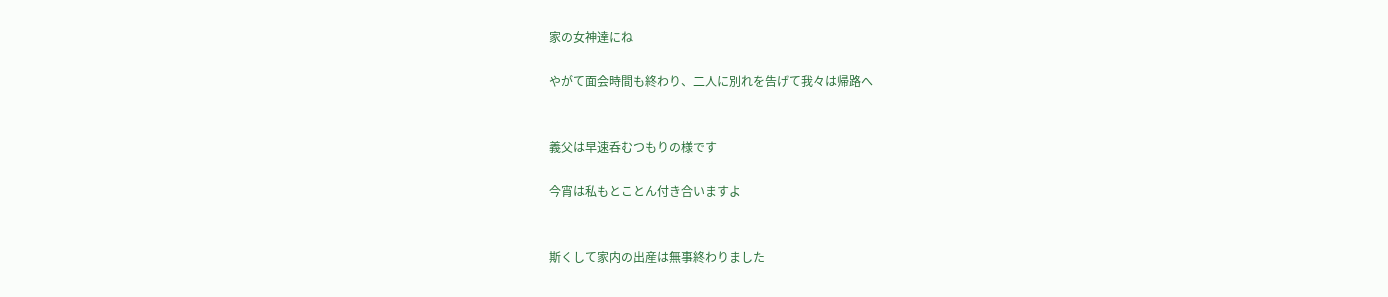家の女神達にね

やがて面会時間も終わり、二人に別れを告げて我々は帰路へ


義父は早速呑むつもりの様です

今宵は私もとことん付き合いますよ


斯くして家内の出産は無事終わりました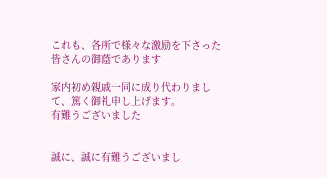これも、各所で様々な激励を下さった皆さんの御蔭であります

家内初め親戚一同に成り代わりまして、篤く御礼申し上げます。
有難うございました


誠に、誠に有難うございまし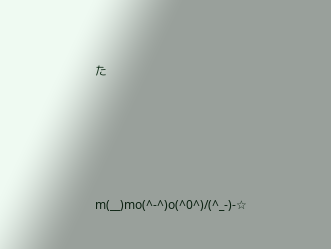た





m(__)mo(^-^)o(^0^)/(^_-)-☆